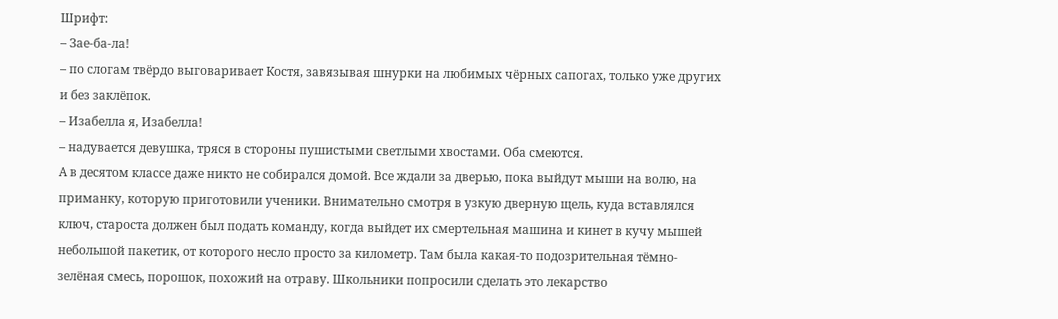Шрифт:
– Зае-ба-ла!
– по слогам твёрдо выговаривает Костя, завязывая шнурки на любимых чёрных сапогах, только уже других и без заклёпок.
– Изабелла я, Изабелла!
– надувается девушка, тряся в стороны пушистыми светлыми хвостами. Оба смеются.
А в десятом классе даже никто не собирался домой. Все ждали за дверью, пока выйдут мыши на волю, на приманку, которую приготовили ученики. Внимательно смотря в узкую дверную щель, куда вставлялся ключ, староста должен был подать команду, когда выйдет их смертельная машина и кинет в кучу мышей небольшой пакетик, от которого несло просто за километр. Там была какая-то подозрительная тёмно-зелёная смесь, порошок, похожий на отраву. Школьники попросили сделать это лекарство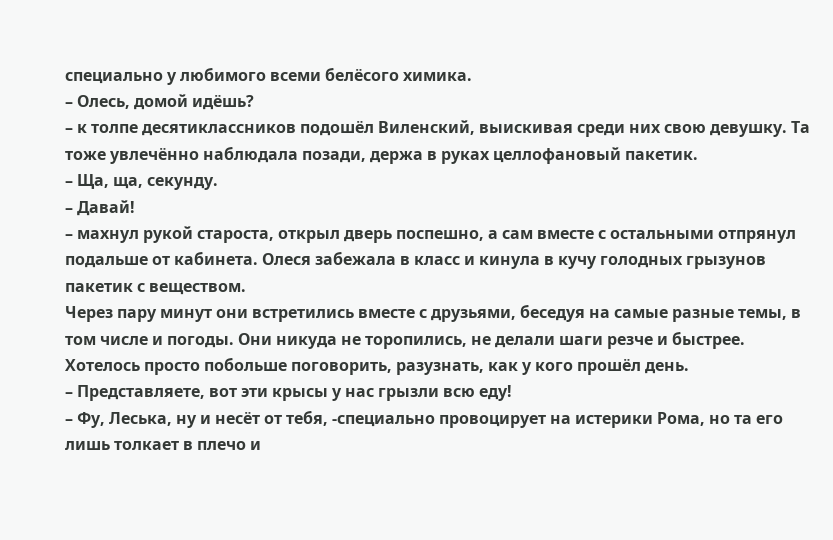специально у любимого всеми белёсого химика.
– Олесь, домой идёшь?
– к толпе десятиклассников подошёл Виленский, выискивая среди них свою девушку. Та тоже увлечённо наблюдала позади, держа в руках целлофановый пакетик.
– Ща, ща, секунду.
– Давай!
– махнул рукой староста, открыл дверь поспешно, а сам вместе с остальными отпрянул подальше от кабинета. Олеся забежала в класс и кинула в кучу голодных грызунов пакетик с веществом.
Через пару минут они встретились вместе с друзьями, беседуя на самые разные темы, в том числе и погоды. Они никуда не торопились, не делали шаги резче и быстрее. Хотелось просто побольше поговорить, разузнать, как у кого прошёл день.
– Представляете, вот эти крысы у нас грызли всю еду!
– Фу, Леська, ну и несёт от тебя, -специально провоцирует на истерики Рома, но та его лишь толкает в плечо и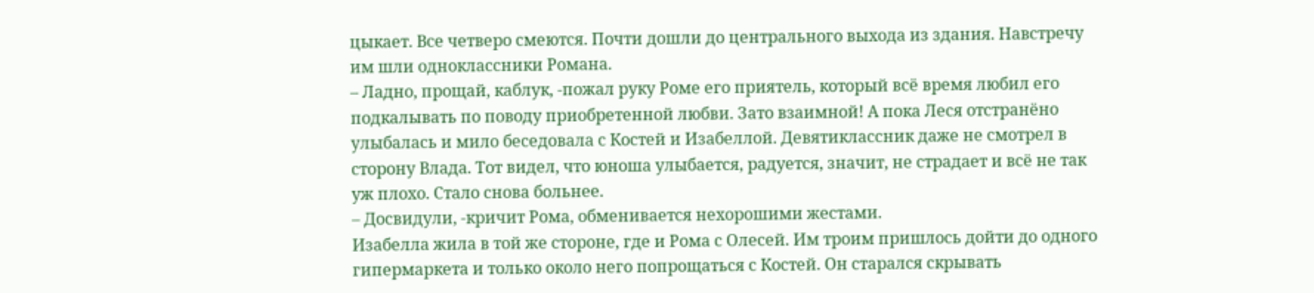цыкает. Все четверо смеются. Почти дошли до центрального выхода из здания. Навстречу им шли одноклассники Романа.
– Ладно, прощай, каблук, -пожал руку Роме его приятель, который всё время любил его подкалывать по поводу приобретенной любви. Зато взаимной! А пока Леся отстранёно улыбалась и мило беседовала с Костей и Изабеллой. Девятиклассник даже не смотрел в сторону Влада. Тот видел, что юноша улыбается, радуется, значит, не страдает и всё не так уж плохо. Стало снова больнее.
– Досвидули, -кричит Рома, обменивается нехорошими жестами.
Изабелла жила в той же стороне, где и Рома с Олесей. Им троим пришлось дойти до одного гипермаркета и только около него попрощаться с Костей. Он старался скрывать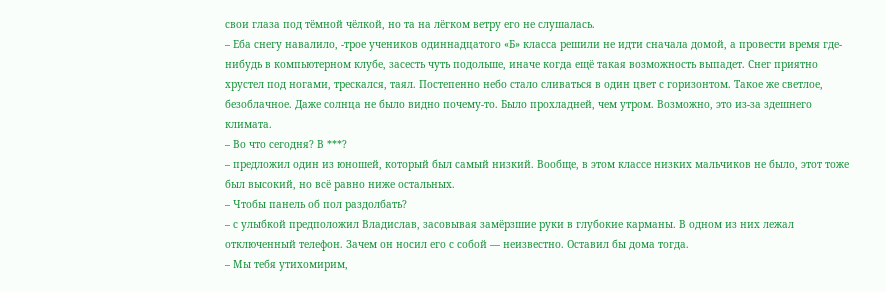свои глаза под тёмной чёлкой, но та на лёгком ветру его не слушалась.
– Еба снегу навалило, -трое учеников одиннадцатого «Б» класса решили не идти сначала домой, а провести время где-нибудь в компьютерном клубе, засесть чуть подольше, иначе когда ещё такая возможность выпадет. Снег приятно хрустел под ногами, трескался, таял. Постепенно небо стало сливаться в один цвет с горизонтом. Такое же светлое, безоблачное. Даже солнца не было видно почему-то. Было прохладней, чем утром. Возможно, это из-за здешнего климата.
– Во что сегодня? В ***?
– предложил один из юношей, который был самый низкий. Вообще, в этом классе низких мальчиков не было, этот тоже был высокий, но всё равно ниже остальных.
– Чтобы панель об пол раздолбать?
– с улыбкой предположил Владислав, засовывая замёрзшие руки в глубокие карманы. В одном из них лежал отключенный телефон. Зачем он носил его с собой — неизвестно. Оставил бы дома тогда.
– Мы тебя утихомирим,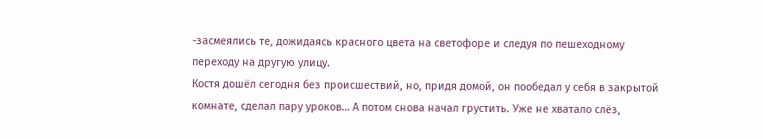-засмеялись те, дожидаясь красного цвета на светофоре и следуя по пешеходному переходу на другую улицу.
Костя дошёл сегодня без происшествий, но, придя домой, он пообедал у себя в закрытой комнате, сделал пару уроков… А потом снова начал грустить. Уже не хватало слёз,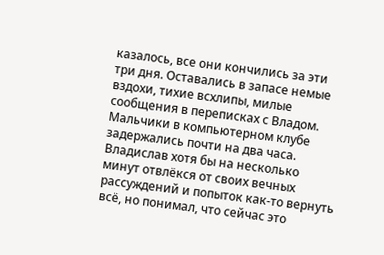казалось, все они кончились за эти три дня. Оставались в запасе немые вздохи, тихие всхлипы, милые сообщения в переписках с Владом.
Мальчики в компьютерном клубе задержались почти на два часа. Владислав хотя бы на несколько минут отвлёкся от своих вечных рассуждений и попыток как-то вернуть всё, но понимал, что сейчас это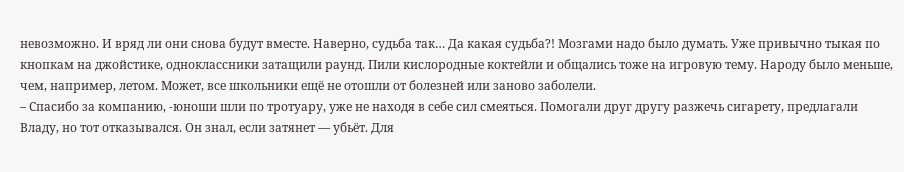невозможно. И вряд ли они снова будут вместе. Наверно, судьба так… Да какая судьба?! Мозгами надо было думать. Уже привычно тыкая по кнопкам на джойстике, одноклассники затащили раунд. Пили кислородные коктейли и общались тоже на игровую тему. Народу было меньше, чем, например, летом. Может, все школьники ещё не отошли от болезней или заново заболели.
– Спасибо за компанию, -юноши шли по тротуару, уже не находя в себе сил смеяться. Помогали друг другу разжечь сигарету, предлагали Владу, но тот отказывался. Он знал, если затянет — убьёт. Для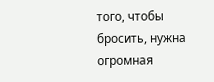того, чтобы бросить, нужна огромная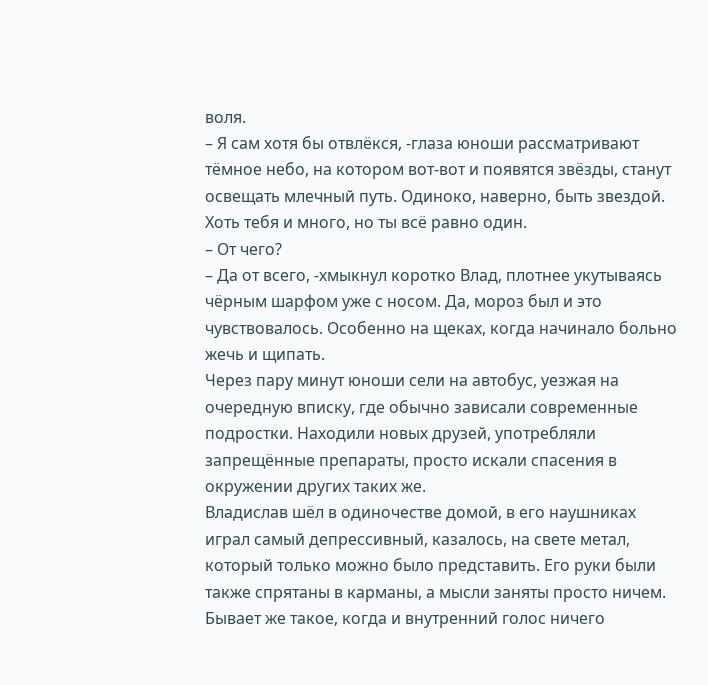воля.
– Я сам хотя бы отвлёкся, -глаза юноши рассматривают тёмное небо, на котором вот-вот и появятся звёзды, станут освещать млечный путь. Одиноко, наверно, быть звездой. Хоть тебя и много, но ты всё равно один.
– От чего?
– Да от всего, -хмыкнул коротко Влад, плотнее укутываясь чёрным шарфом уже с носом. Да, мороз был и это чувствовалось. Особенно на щеках, когда начинало больно жечь и щипать.
Через пару минут юноши сели на автобус, уезжая на очередную вписку, где обычно зависали современные подростки. Находили новых друзей, употребляли запрещённые препараты, просто искали спасения в окружении других таких же.
Владислав шёл в одиночестве домой, в его наушниках играл самый депрессивный, казалось, на свете метал, который только можно было представить. Его руки были также спрятаны в карманы, а мысли заняты просто ничем. Бывает же такое, когда и внутренний голос ничего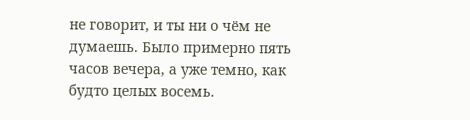не говорит, и ты ни о чём не думаешь. Было примерно пять часов вечера, а уже темно, как будто целых восемь.